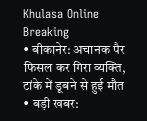Khulasa Online
Breaking
• बीकानेर: अचानक पैर फिसल कर गिरा व्यक्ति, टांके में डूबने से हुई मौत • बड़ी खबर: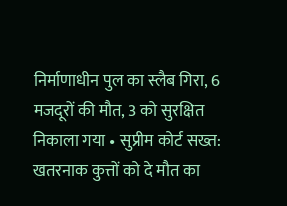निर्माणाधीन पुल का स्लैब गिरा, 6 मजदूरों की मौत, 3 को सुरक्षित निकाला गया • सुप्रीम कोर्ट सख्त: खतरनाक कुत्तों को दे मौत का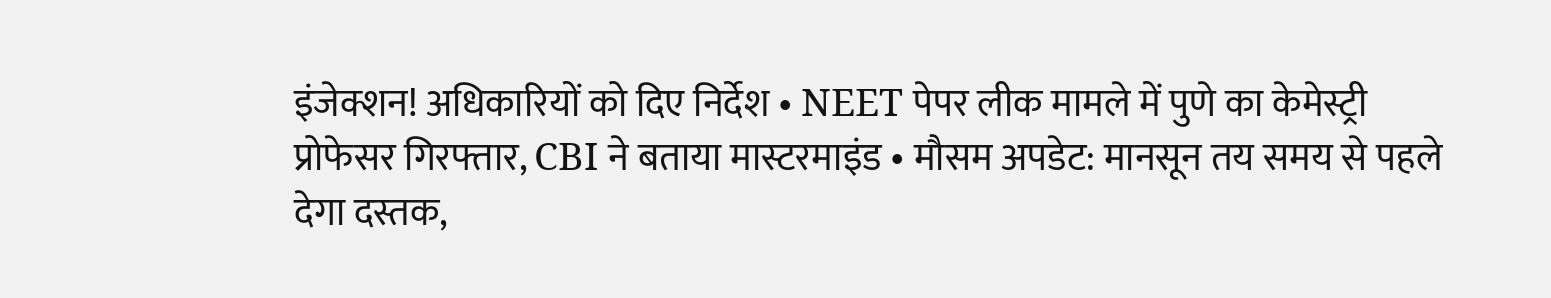इंजेक्शन! अधिकारियों को दिए निर्देश • NEET पेपर लीक मामले में पुणे का केमेस्ट्री प्रोफेसर गिरफ्तार, CBI ने बताया मास्टरमाइंड • मौसम अपडेट: मानसून तय समय से पहले देगा दस्तक,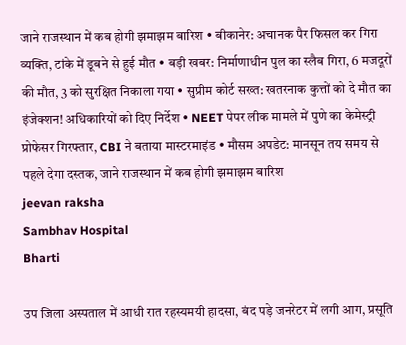जाने राजस्थान में कब होगी झमाझम बारिश • बीकानेर: अचानक पैर फिसल कर गिरा व्यक्ति, टांके में डूबने से हुई मौत • बड़ी खबर: निर्माणाधीन पुल का स्लैब गिरा, 6 मजदूरों की मौत, 3 को सुरक्षित निकाला गया • सुप्रीम कोर्ट सख्त: खतरनाक कुत्तों को दे मौत का इंजेक्शन! अधिकारियों को दिए निर्देश • NEET पेपर लीक मामले में पुणे का केमेस्ट्री प्रोफेसर गिरफ्तार, CBI ने बताया मास्टरमाइंड • मौसम अपडेट: मानसून तय समय से पहले देगा दस्तक, जाने राजस्थान में कब होगी झमाझम बारिश
jeevan raksha
Sambhav Hospital
Bharti

उप जिला अस्पताल में आधी रात रहस्यमयी हादसा, बंद पड़े जनरेटर में लगी आग, प्रसूति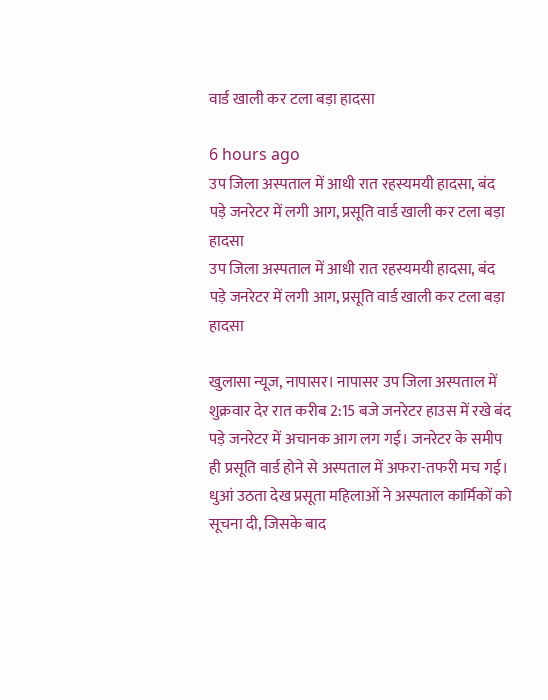वार्ड खाली कर टला बड़ा हादसा

6 hours ago
उप जिला अस्पताल में आधी रात रहस्यमयी हादसा, बंद पड़े जनरेटर में लगी आग, प्रसूति वार्ड खाली कर टला बड़ा हादसा
उप जिला अस्पताल में आधी रात रहस्यमयी हादसा, बंद पड़े जनरेटर में लगी आग, प्रसूति वार्ड खाली कर टला बड़ा हादसा

खुलासा न्यूज, नापासर। नापासर उप जिला अस्पताल में शुक्रवार देर रात करीब 2:15 बजे जनरेटर हाउस में रखे बंद पड़े जनरेटर में अचानक आग लग गई। जनरेटर के समीप ही प्रसूति वार्ड होने से अस्पताल में अफरा-तफरी मच गई। धुआं उठता देख प्रसूता महिलाओं ने अस्पताल कार्मिकों को सूचना दी, जिसके बाद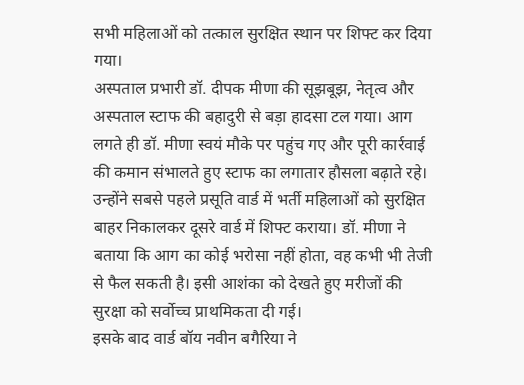सभी महिलाओं को तत्काल सुरक्षित स्थान पर शिफ्ट कर दिया गया।
अस्पताल प्रभारी डॉ. दीपक मीणा की सूझबूझ, नेतृत्व और अस्पताल स्टाफ की बहादुरी से बड़ा हादसा टल गया। आग लगते ही डॉ. मीणा स्वयं मौके पर पहुंच गए और पूरी कार्रवाई की कमान संभालते हुए स्टाफ का लगातार हौसला बढ़ाते रहे। उन्होंने सबसे पहले प्रसूति वार्ड में भर्ती महिलाओं को सुरक्षित बाहर निकालकर दूसरे वार्ड में शिफ्ट कराया। डॉ. मीणा ने बताया कि आग का कोई भरोसा नहीं होता, वह कभी भी तेजी से फैल सकती है। इसी आशंका को देखते हुए मरीजों की सुरक्षा को सर्वोच्च प्राथमिकता दी गई।
इसके बाद वार्ड बॉय नवीन बगैरिया ने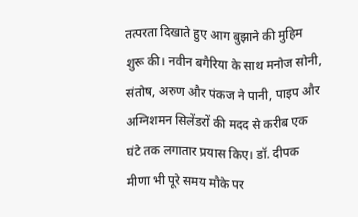तत्परता दिखाते हुए आग बुझाने की मुहिम शुरू की। नवीन बगैरिया के साथ मनोज सोनी, संतोष, अरुण और पंकज ने पानी, पाइप और अग्निशमन सिलेंडरों की मदद से करीब एक घंटे तक लगातार प्रयास किए। डॉ. दीपक मीणा भी पूरे समय मौके पर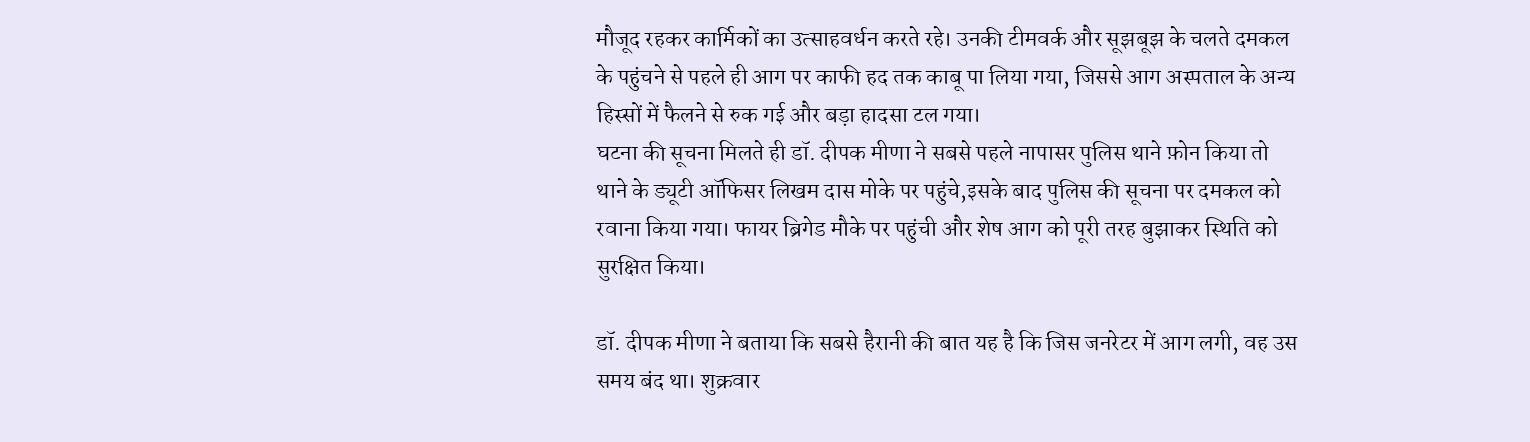मौजूद रहकर कार्मिकों का उत्साहवर्धन करते रहे। उनकी टीमवर्क और सूझबूझ के चलते दमकल के पहुंचने से पहले ही आग पर काफी हद तक काबू पा लिया गया, जिससे आग अस्पताल के अन्य हिस्सों में फैलने से रुक गई और बड़ा हादसा टल गया।
घटना की सूचना मिलते ही डॉ. दीपक मीणा ने सबसे पहले नापासर पुलिस थाने फ़ोन किया तो थाने के ड्यूटी ऑफिसर लिखम दास मोके पर पहुंचे,इसके बाद पुलिस की सूचना पर दमकल को रवाना किया गया। फायर ब्रिगेड मौके पर पहुंची और शेष आग को पूरी तरह बुझाकर स्थिति को सुरक्षित किया।

डॉ. दीपक मीणा ने बताया कि सबसे हैरानी की बात यह है कि जिस जनरेटर में आग लगी, वह उस समय बंद था। शुक्रवार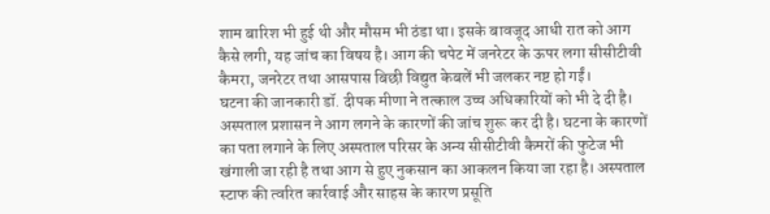शाम बारिश भी हुई थी और मौसम भी ठंडा था। इसके बावजूद आधी रात को आग कैसे लगी, यह जांच का विषय है। आग की चपेट में जनरेटर के ऊपर लगा सीसीटीवी कैमरा, जनरेटर तथा आसपास बिछी विद्युत केबलें भी जलकर नष्ट हो गईं।
घटना की जानकारी डॉ. दीपक मीणा ने तत्काल उच्च अधिकारियों को भी दे दी है। अस्पताल प्रशासन ने आग लगने के कारणों की जांच शुरू कर दी है। घटना के कारणों का पता लगाने के लिए अस्पताल परिसर के अन्य सीसीटीवी कैमरों की फुटेज भी खंगाली जा रही है तथा आग से हुए नुकसान का आकलन किया जा रहा है। अस्पताल स्टाफ की त्वरित कार्रवाई और साहस के कारण प्रसूति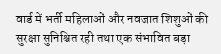वार्ड में भर्ती महिलाओं और नवजात शिशुओं की सुरक्षा सुनिश्चित रही तथा एक संभावित बड़ा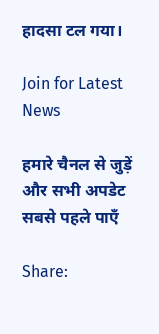हादसा टल गया।

Join for Latest News

हमारे चैनल से जुड़ें और सभी अपडेट सबसे पहले पाएँ

Share: